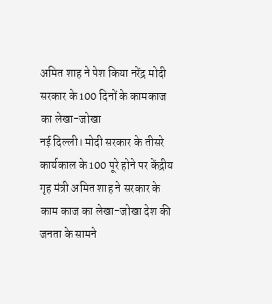अमित शाह ने पेश किया नरेंद्र मोदी सरकार के 100 दिनों के कामकाज का लेखा-जोखा
नई दिल्ली। मोदी सरकार के तीसरे कार्यकाल के 100 पूरे होने पर केंद्रीय गृह मंत्री अमित शाह ने सरकार के काम काज का लेखा-जोखा देश की जनता के सामने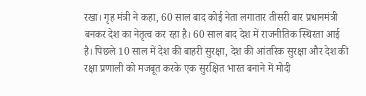रखा। गृह मंत्री ने कहा, 60 साल बाद कोई नेता लगातार तीसरी बार प्रधानमंत्री बनकर देश का नेतृत्व कर रहा है। 60 साल बाद देश में राजनीतिक स्थिरता आई है। पिछले 10 साल में देश की बाहरी सुरक्षा, देश की आंतरिक सुरक्षा और देश की रक्षा प्रणाली को मजबूत करके एक सुरक्षित भारत बनाने में मोदी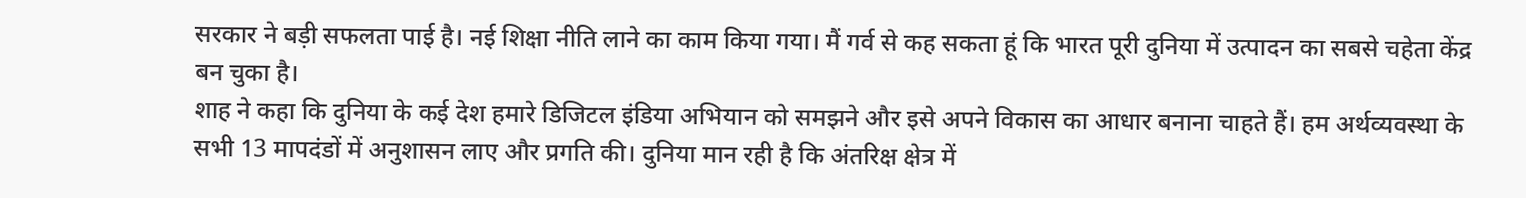सरकार ने बड़ी सफलता पाई है। नई शिक्षा नीति लाने का काम किया गया। मैं गर्व से कह सकता हूं कि भारत पूरी दुनिया में उत्पादन का सबसे चहेता केंद्र बन चुका है।
शाह ने कहा कि दुनिया के कई देश हमारे डिजिटल इंडिया अभियान को समझने और इसे अपने विकास का आधार बनाना चाहते हैं। हम अर्थव्यवस्था के सभी 13 मापदंडों में अनुशासन लाए और प्रगति की। दुनिया मान रही है कि अंतरिक्ष क्षेत्र में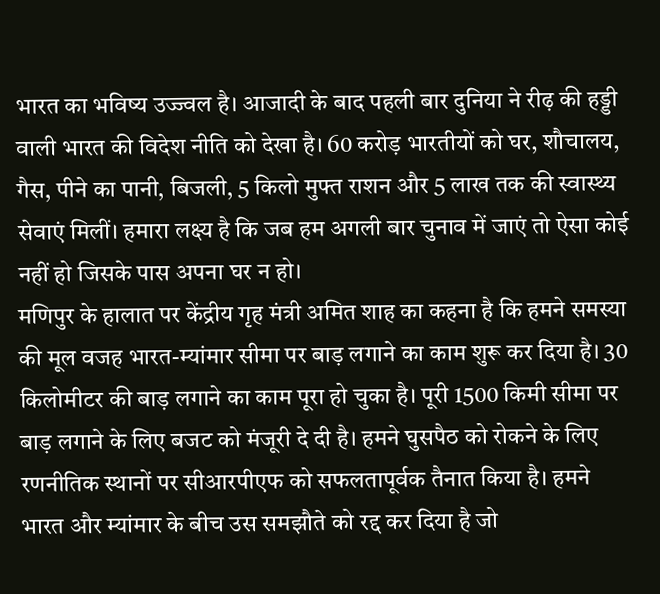भारत का भविष्य उज्ज्वल है। आजादी के बाद पहली बार दुनिया ने रीढ़ की हड्डी वाली भारत की विदेश नीति को देखा है। 60 करोड़ भारतीयों को घर, शौचालय, गैस, पीने का पानी, बिजली, 5 किलो मुफ्त राशन और 5 लाख तक की स्वास्थ्य सेवाएं मिलीं। हमारा लक्ष्य है कि जब हम अगली बार चुनाव में जाएं तो ऐसा कोई नहीं हो जिसके पास अपना घर न हो।
मणिपुर के हालात पर केंद्रीय गृह मंत्री अमित शाह का कहना है कि हमने समस्या की मूल वजह भारत-म्यांमार सीमा पर बाड़ लगाने का काम शुरू कर दिया है। 30 किलोमीटर की बाड़ लगाने का काम पूरा हो चुका है। पूरी 1500 किमी सीमा पर बाड़ लगाने के लिए बजट को मंजूरी दे दी है। हमने घुसपैठ को रोकने के लिए रणनीतिक स्थानों पर सीआरपीएफ को सफलतापूर्वक तैनात किया है। हमने भारत और म्यांमार के बीच उस समझौते को रद्द कर दिया है जो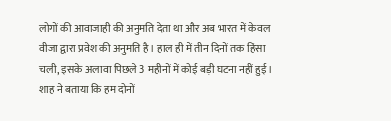लोगों की आवाजाही की अनुमति देता था और अब भारत में केवल वीजा द्वारा प्रवेश की अनुमति है। हाल ही में तीन दिनों तक हिंसा चली, इसके अलावा पिछले 3 महीनों में कोई बड़ी घटना नहीं हुई।
शाह ने बताया कि हम दोनों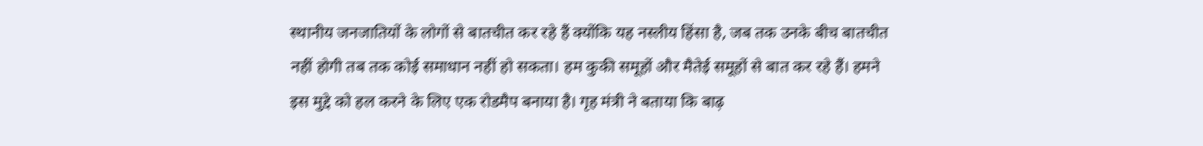स्थानीय जनजातियों के लोगों से बातचीत कर रहे हैं क्योंकि यह नस्लीय हिंसा है, जब तक उनके बीच बातचीत नहीं होगी तब तक कोई समाधान नहीं हो सकता। हम कुकी समूहों और मैतेई समूहों से बात कर रहे हैं। हमने इस मुद्दे को हल करने के लिए एक रोडमैप बनाया है। गृह मंत्री ने बताया कि बाढ़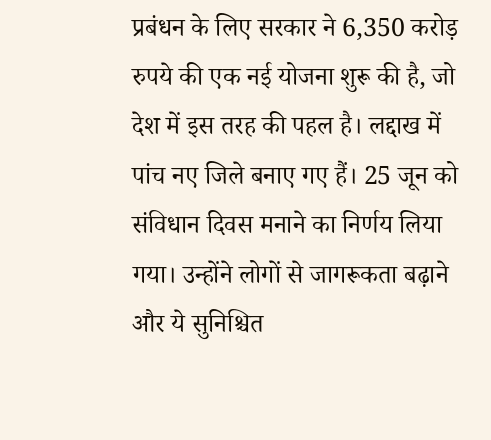प्रबंधन के लिए सरकार ने 6,350 करोड़ रुपये की एक नई योजना शुरू की है, जो देश में इस तरह की पहल है। लद्दाख में पांच नए जिले बनाए गए हैं। 25 जून को संविधान दिवस मनाने का निर्णय लिया गया। उन्होंने लोगों से जागरूकता बढ़ाने और ये सुनिश्चित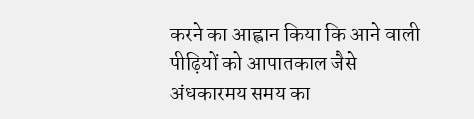करने का आह्वान किया कि आने वाली पीढ़ियों को आपातकाल जैसे अंधकारमय समय का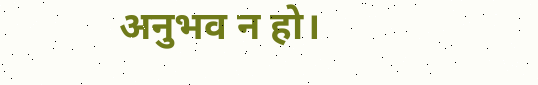अनुभव न हो।